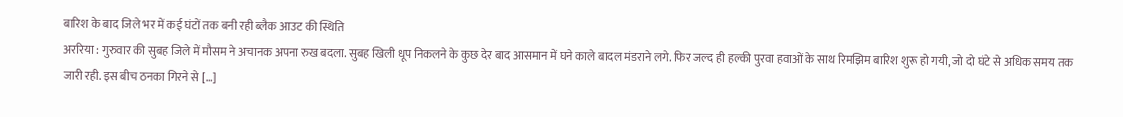बारिश के बाद जिले भर में कई घंटों तक बनी रही ब्लैक आउट की स्थिति
अररिया : गुरुवार की सुबह जिले में मौसम ने अचानक अपना रुख बदला. सुबह खिली धूप निकलने के कुछ देर बाद आसमान में घने काले बादल मंडराने लगे. फिर जल्द ही हल्की पुरवा हवाओं के साथ रिमझिम बारिश शुरू हो गयी, जो दो घंटे से अधिक समय तक जारी रही. इस बीच ठनका गिरने से […]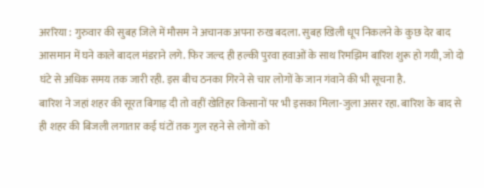अररिया : गुरुवार की सुबह जिले में मौसम ने अचानक अपना रुख बदला. सुबह खिली धूप निकलने के कुछ देर बाद आसमान में घने काले बादल मंडराने लगे. फिर जल्द ही हल्की पुरवा हवाओं के साथ रिमझिम बारिश शुरू हो गयी, जो दो घंटे से अधिक समय तक जारी रही. इस बीच ठनका गिरने से चार लोगों के जान गंवाने की भी सूचना है.
बारिश ने जहां शहर की सूरत बिगाड़ दी तो वहीं खेतिहर किसानों पर भी इसका मिला-जुला असर रहा. बारिश के बाद से ही शहर की बिजली लगातार कई घंटों तक गुल रहने से लोगों को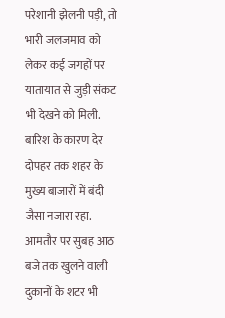परेशानी झेलनी पड़ी, तो भारी जलजमाव को लेकर कई जगहों पर यातायात से जुड़ी संकट भी देखने को मिली. बारिश के कारण देर दोपहर तक शहर के मुख्य बाजारों में बंदी जैसा नजारा रहा. आमतौर पर सुबह आठ बजे तक खुलने वाली दुकानों के शटर भी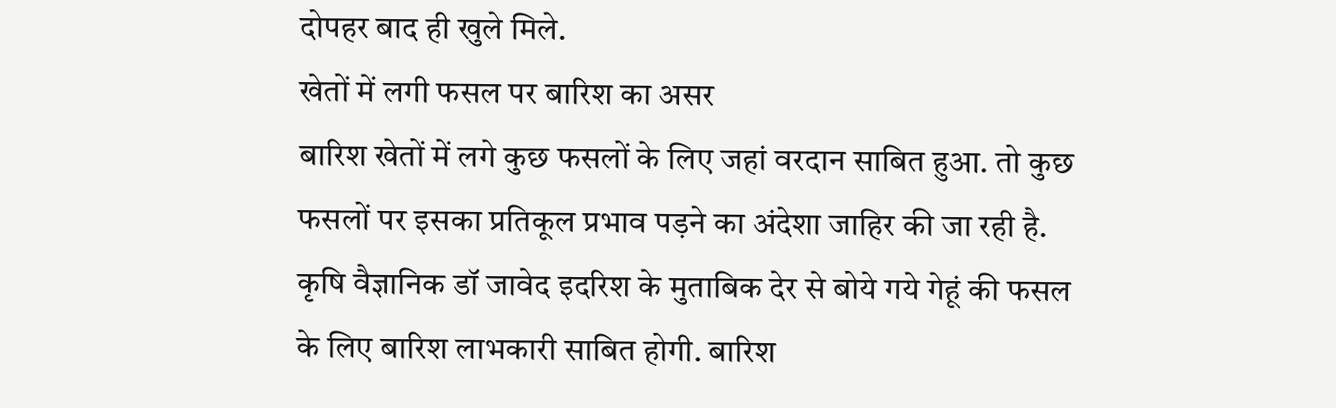दोपहर बाद ही खुले मिले.
खेतों में लगी फसल पर बारिश का असर
बारिश खेतों में लगे कुछ फसलों के लिए जहां वरदान साबित हुआ. तो कुछ फसलों पर इसका प्रतिकूल प्रभाव पड़ने का अंदेशा जाहिर की जा रही है. कृषि वैज्ञानिक डॉ जावेद इदरिश के मुताबिक देर से बोये गये गेहूं की फसल के लिए बारिश लाभकारी साबित होगी. बारिश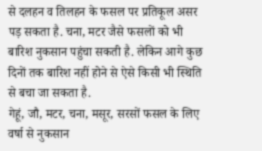से दलहन व तिलहन के फसल पर प्रतिकूल असर पड़ सकता है. चना, मटर जैसे फसलों को भी बारिश नुकसान पहुंचा सकती है. लेकिन आगे कुछ दिनों तक बारिश नहीं होने से ऐसे किसी भी स्थिति से बचा जा सकता है.
गेहूं, जौ, मटर, चना, मसूर, सरसों फसल के लिए वर्षा से नुकसान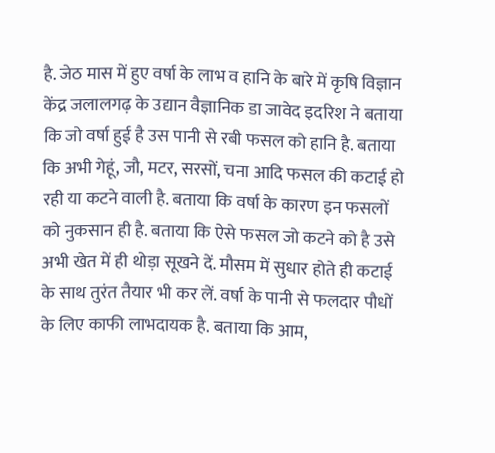है. जेठ मास में हुए वर्षा के लाभ व हानि के बारे में कृषि विज्ञान केंद्र जलालगढ़ के उद्यान वैज्ञानिक डा जावेद इदरिश ने बताया कि जो वर्षा हुई है उस पानी से रबी फसल को हानि है. बताया कि अभी गेहूं, जौ, मटर, सरसों, चना आदि फसल की कटाई हो रही या कटने वाली है. बताया कि वर्षा के कारण इन फसलों को नुकसान ही है. बताया कि ऐसे फसल जो कटने को है उसे अभी खेत में ही थोड़ा सूखने दें. मौसम में सुधार होते ही कटाई के साथ तुरंत तैयार भी कर लें. वर्षा के पानी से फलदार पौधों के लिए काफी लाभदायक है. बताया कि आम,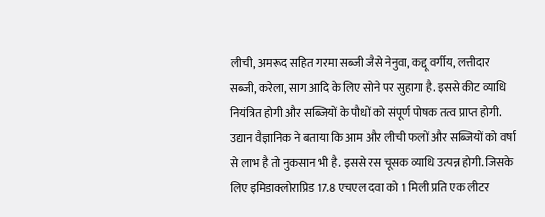लीची, अमरूद सहित गरमा सब्जी जैसे नेनुवा, कद्दू वर्गीय, लत्तीदार सब्जी, करेला, साग आदि के लिए सोने पर सुहागा है. इससे कीट व्याधि नियंत्रित होगी और सब्जियों के पौधों को संपूर्ण पोषक तत्व प्राप्त होगी.
उद्यान वैज्ञानिक ने बताया कि आम और लीची फलों और सब्जियों को वर्षा से लाभ है तो नुकसान भी है. इससे रस चूसक व्याधि उत्पन्न होगी. जिसके लिए इमिडाक्लोराप्रिड 17.8 एचएल दवा को 1 मिली प्रति एक लीटर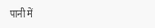पानी में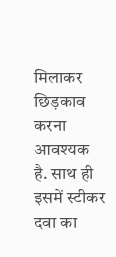मिलाकर छिड़काव करना आवश्यक है. साथ ही इसमें स्टीकर दवा का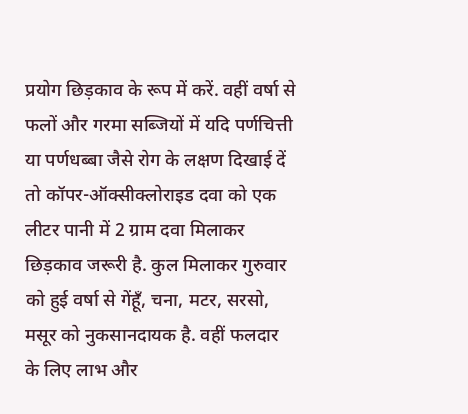प्रयोग छिड़काव के रूप में करें. वहीं वर्षा से फलों और गरमा सब्जियों में यदि पर्णचित्ती या पर्णधब्बा जैसे रोग के लक्षण दिखाई दें तो कॉपर-ऑक्सीक्लोराइड दवा को एक लीटर पानी में 2 ग्राम दवा मिलाकर छिड़काव जरूरी है. कुल मिलाकर गुरुवार को हुई वर्षा से गेंहूँ, चना, मटर, सरसो, मसूर को नुकसानदायक है. वहीं फलदार के लिए लाभ और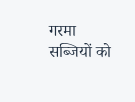गरमा सब्जियों को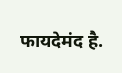फायदेमंद है.